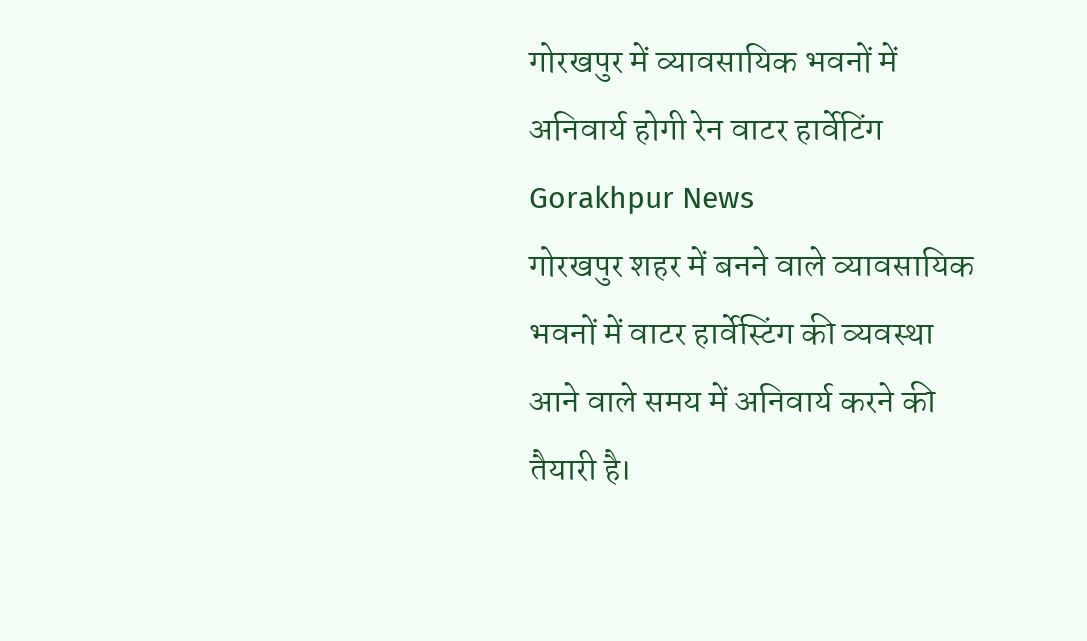गोरखपुर में व्यावसायिक भवनों में अनिवार्य होगी रेन वाटर हार्वेटिंग Gorakhpur News
गोरखपुर शहर में बनने वाले व्यावसायिक भवनों में वाटर हार्वेस्टिंग की व्यवस्था आने वाले समय में अनिवार्य करने की तैयारी है।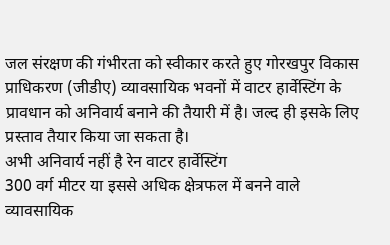जल संरक्षण की गंभीरता को स्वीकार करते हुए गोरखपुर विकास प्राधिकरण (जीडीए) व्यावसायिक भवनों में वाटर हार्वेस्टिंग के प्रावधान को अनिवार्य बनाने की तैयारी में है। जल्द ही इसके लिए प्रस्ताव तैयार किया जा सकता है।
अभी अनिवार्य नहीं है रेन वाटर हार्वेस्टिंग
300 वर्ग मीटर या इससे अधिक क्षेत्रफल में बनने वाले व्यावसायिक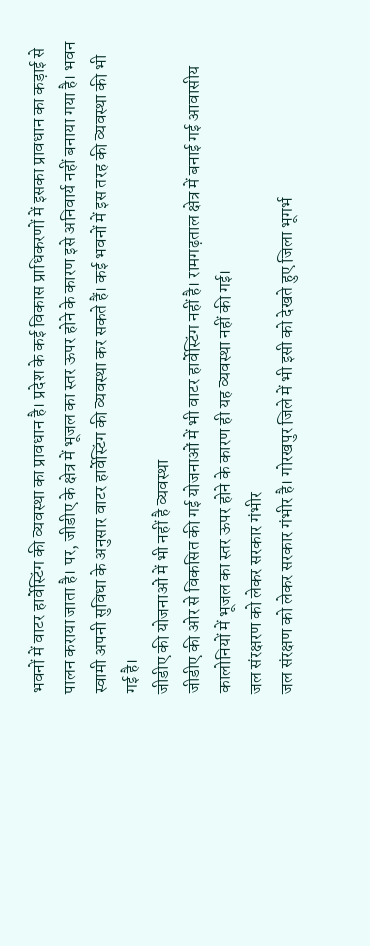भवनों में वाटर हार्वेस्टिंग की व्यवस्था का प्रावधान है। प्रदेश के कई विकास प्राधिकरणों में इसका प्रावधान का कड़ाई से पालन कराया जाता है। पर, जीडीए के क्षेत्र में भूजल का स्तर ऊपर होने के कारण इसे अनिवार्य नहीं बनाया गया है। भवन स्वामी अपनी सुविधा के अनुसार वाटर हार्वेस्टिंग की व्यवस्था कर सकते हैं। कई भवनों में इस तरह की व्यवस्था की भी गई है।
जीडीए की योजनाओं में भी नहीं है व्यवस्था
जीडीए की ओर से विकसित की गई योजनाओं में भी वाटर हार्वेस्टिंग नहीं है। रामगढ़ताल क्षेत्र में बनाई गई आवासीय कालोनियों में भूजल का स्तर ऊपर होने के कारण ही यह व्यवस्था नहीं की गई।
जल संरक्षरण को लेकर सरकार गंभीर
जल संरक्षण को लेकर सरकार गंभीर है। गोरखपुर जिले में भी इसी को देखते हुए जिला भूगर्भ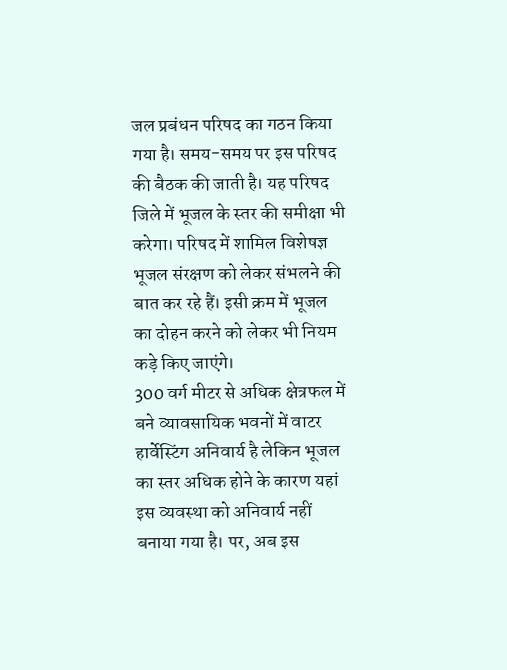जल प्रबंधन परिषद का गठन किया गया है। समय-समय पर इस परिषद की बैठक की जाती है। यह परिषद जिले में भूजल के स्तर की समीक्षा भी करेगा। परिषद में शामिल विशेषज्ञ भूजल संरक्षण को लेकर संभलने की बात कर रहे हैं। इसी क्रम में भूजल का दोहन करने को लेकर भी नियम कड़े किए जाएंगे।
300 वर्ग मीटर से अधिक क्षेत्रफल में बने व्यावसायिक भवनों में वाटर हार्वेस्टिंग अनिवार्य है लेकिन भूजल का स्तर अधिक होने के कारण यहां इस व्यवस्था को अनिवार्य नहीं बनाया गया है। पर, अब इस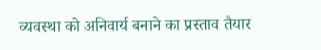व्यवस्था को अनिवार्य बनाने का प्रस्ताव तैयार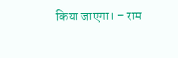किया जाएगा। – राम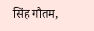सिंह गौतम,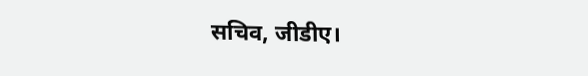सचिव, जीडीए।